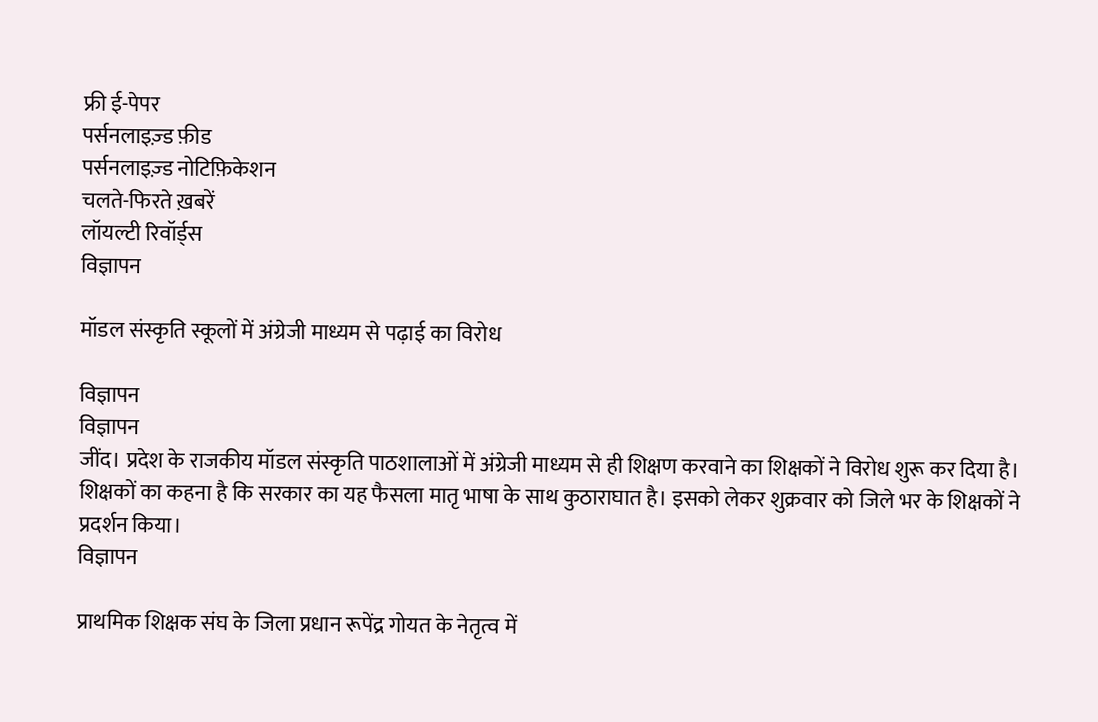फ्री ई-पेपर
पर्सनलाइज़्ड फ़ीड
पर्सनलाइज़्ड नोटिफ़िकेशन
चलते-फिरते ख़बरें
लॉयल्टी रिवॉर्ड्स
विज्ञापन

मॉडल संस्कृति स्कूलों में अंग्रेजी माध्यम से पढ़ाई का विरोध

विज्ञापन
विज्ञापन
जींद। प्रदेश के राजकीय मॉडल संस्कृति पाठशालाओं में अंग्रेजी माध्यम से ही शिक्षण करवाने का शिक्षकों ने विरोध शुरू कर दिया है। शिक्षकों का कहना है कि सरकार का यह फैसला मातृ भाषा के साथ कुठाराघात है। इसको लेकर शुक्रवार को जिले भर के शिक्षकों ने प्रदर्शन किया।
विज्ञापन

प्राथमिक शिक्षक संघ के जिला प्रधान रूपेंद्र गोयत के नेतृत्व में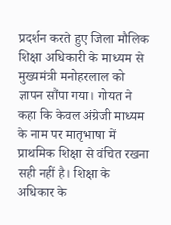प्रदर्शन करते हुए जिला मौलिक शिक्षा अधिकारी के माध्यम से मुख्यमंत्री मनोहरलाल को ज्ञापन सौंपा गया। गोयत ने कहा कि केवल अंग्रेजी माध्यम के नाम पर मातृभाषा में प्राथमिक शिक्षा से वंचित रखना सही नहीं है। शिक्षा के अधिकार के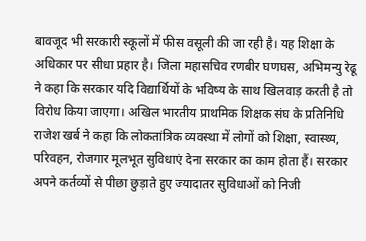बावजूद भी सरकारी स्कूलों में फीस वसूली की जा रही है। यह शिक्षा के अधिकार पर सीधा प्रहार है। जिला महासचिव रणबीर घणघस, अभिमन्यु रेढू ने कहा कि सरकार यदि विद्यार्थियों के भविष्य के साथ खिलवाड़ करती है तो विरोध किया जाएगा। अखिल भारतीय प्राथमिक शिक्षक संघ के प्रतिनिधि राजेश खर्ब ने कहा कि लोकतांत्रिक व्यवस्था में लोगों को शिक्षा, स्वास्थ्य, परिवहन, रोजगार मूलभूत सुविधाएं देना सरकार का काम होता हैं। सरकार अपने कर्तव्यों से पीछा छुड़ाते हुए ज्यादातर सुविधाओं को निजी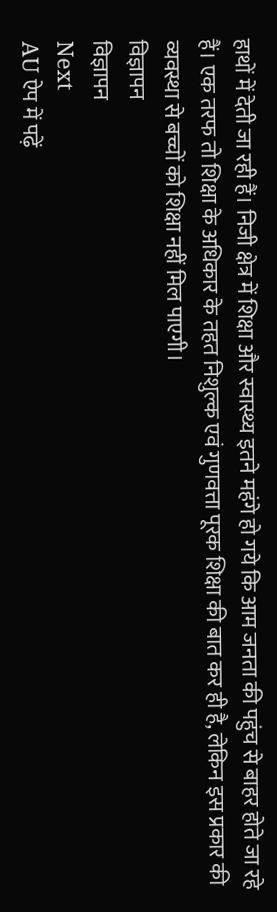हाथों में देती जा रही हैं। निजी क्षेत्र में शिक्षा और स्वास्थ्य इतने महंगे हो गये कि आम जनता की पहुंच से बाहर होते जा रहे हैं। एक तरफ तो शिक्षा के अधिकार के तहत निशुल्क एवं गुणवत्ता पूरक शिक्षा की बात कर ही है, लेकिन इस प्रकार की व्यवस्था से बच्चों को शिक्षा नहीं मिल पाएगी।
विज्ञापन
विज्ञापन
Next
AU ऐप में पढ़ें